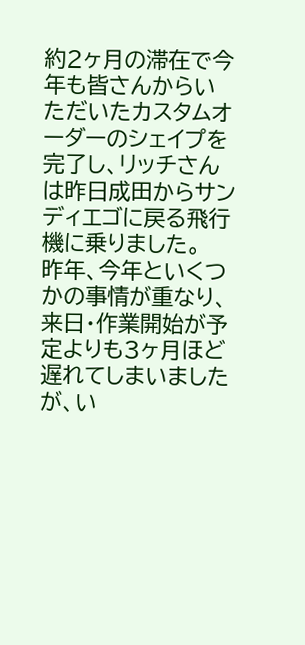約2ヶ月の滞在で今年も皆さんからいただいたカスタムオーダーのシェイプを完了し、リッチさんは昨日成田からサンディエゴに戻る飛行機に乗りました。
昨年、今年といくつかの事情が重なり、来日・作業開始が予定よりも3ヶ月ほど遅れてしまいましたが、い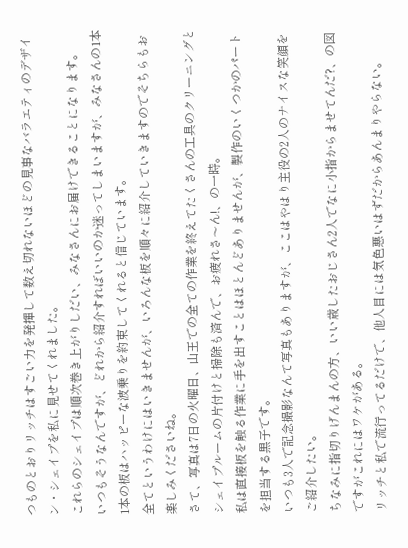つものとおりリッチはすごい力を発揮して数え切れないほどの見事なバラエティのデザイン・シェイプを私に見せてくれました。
これらのシェイプは順次巻き上がりしだい、みなさんにお届けできることになります。
いつもそうなんですが、どれから紹介すればいいのか迷ってしまいますが、みなさんの1本1本の板はハッピーな波乗りを約束してくれると信じています。
全てというわけにはいきませんが、いろんな板を順々に紹介していきますのでそちらもお楽しみくださいね。
さて、写真は7日の火曜日、山王での全ての作業を終えてたくさんの工具のクリーニングとシェイプルームの片付けと掃除も済んで、お疲れさ〜ん!、の一時。
私は直接板を触る作業に手を出すことはほとんどありませんが、製作のいくつかのパートを担当する黒子です。
いつも3人で記念撮影なんて写真もありますが、ここはやはり主役の2人のナイスな笑顔をご紹介したい。
ちなみに指切りげんまんの方、いい歳したおじさん2人でなに小指からませてんだ?、の図ですがこれにはワケがある。
リッチと私で流行ってるだけで、他人目には気色悪いはずだからあんまりやらない。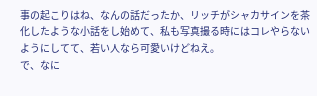事の起こりはね、なんの話だったか、リッチがシャカサインを茶化したような小話をし始めて、私も写真撮る時にはコレやらないようにしてて、若い人なら可愛いけどねえ。
で、なに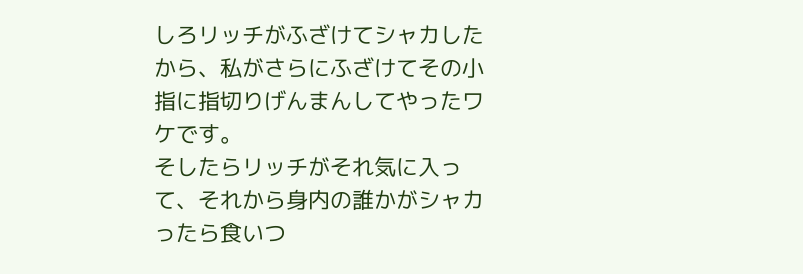しろリッチがふざけてシャカしたから、私がさらにふざけてその小指に指切りげんまんしてやったワケです。
そしたらリッチがそれ気に入って、それから身内の誰かがシャカったら食いつ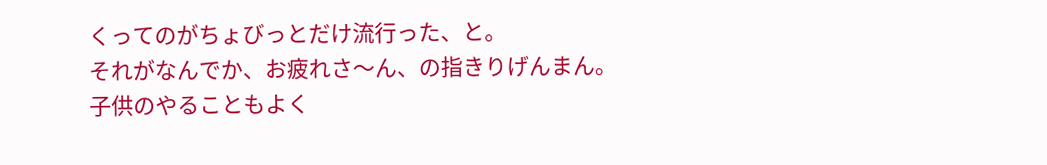くってのがちょびっとだけ流行った、と。
それがなんでか、お疲れさ〜ん、の指きりげんまん。
子供のやることもよく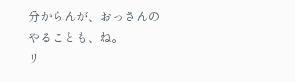分からんが、おっさんのやることも、ね。
リ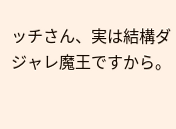ッチさん、実は結構ダジャレ魔王ですから。